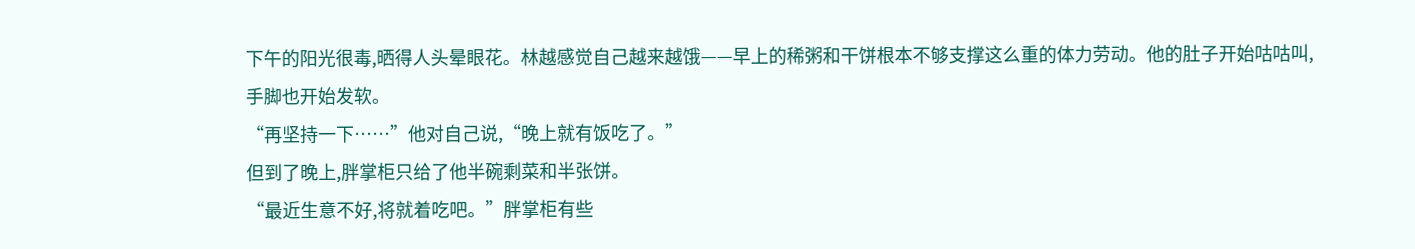下午的阳光很毒,晒得人头晕眼花。林越感觉自己越来越饿——早上的稀粥和干饼根本不够支撑这么重的体力劳动。他的肚子开始咕咕叫,手脚也开始发软。
“再坚持一下……”他对自己说,“晚上就有饭吃了。”
但到了晚上,胖掌柜只给了他半碗剩菜和半张饼。
“最近生意不好,将就着吃吧。”胖掌柜有些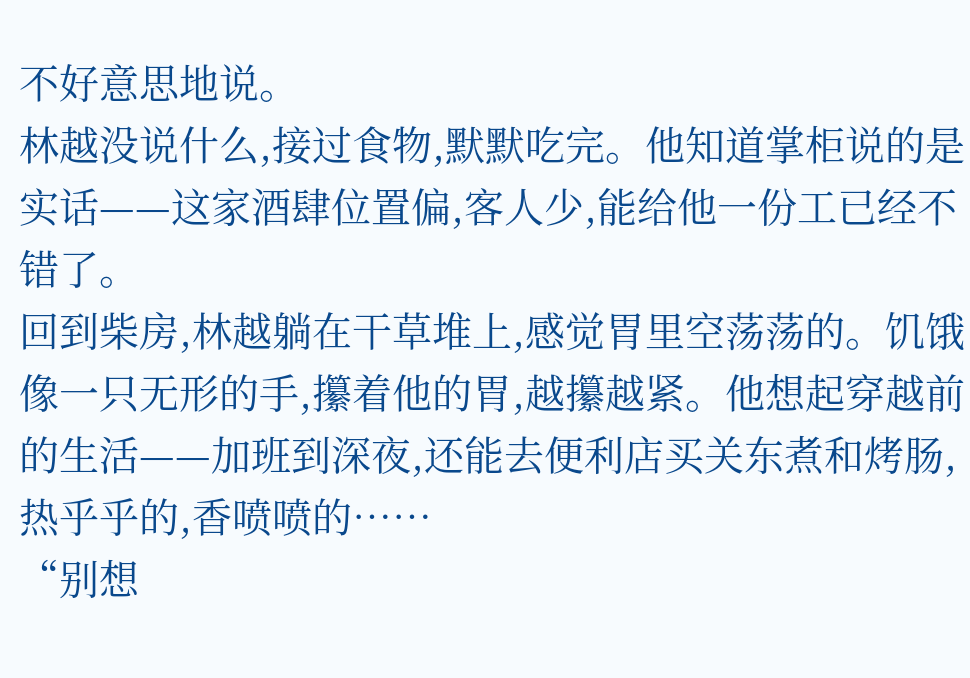不好意思地说。
林越没说什么,接过食物,默默吃完。他知道掌柜说的是实话——这家酒肆位置偏,客人少,能给他一份工已经不错了。
回到柴房,林越躺在干草堆上,感觉胃里空荡荡的。饥饿像一只无形的手,攥着他的胃,越攥越紧。他想起穿越前的生活——加班到深夜,还能去便利店买关东煮和烤肠,热乎乎的,香喷喷的……
“别想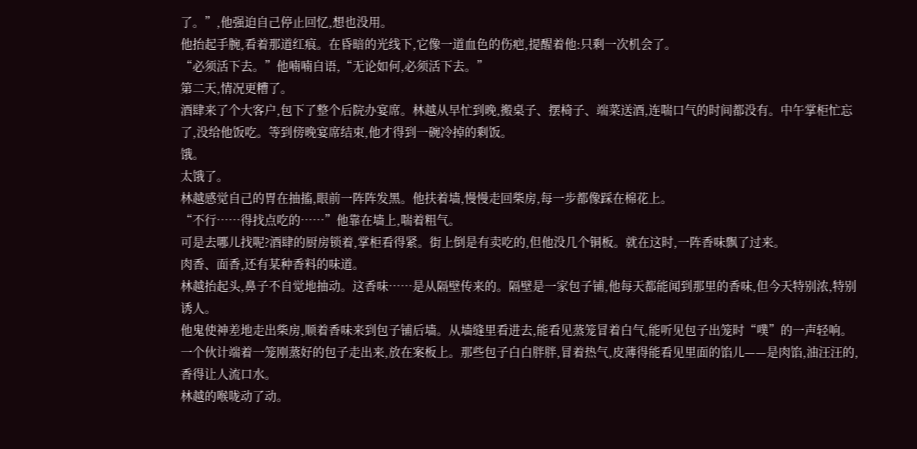了。”,他强迫自己停止回忆,想也没用。
他抬起手腕,看着那道红痕。在昏暗的光线下,它像一道血色的伤疤,提醒着他:只剩一次机会了。
“必须活下去。”他喃喃自语,“无论如何,必须活下去。”
第二天,情况更糟了。
酒肆来了个大客户,包下了整个后院办宴席。林越从早忙到晚,搬桌子、摆椅子、端菜送酒,连喘口气的时间都没有。中午掌柜忙忘了,没给他饭吃。等到傍晚宴席结束,他才得到一碗冷掉的剩饭。
饿。
太饿了。
林越感觉自己的胃在抽搐,眼前一阵阵发黑。他扶着墙,慢慢走回柴房,每一步都像踩在棉花上。
“不行……得找点吃的……”他靠在墙上,喘着粗气。
可是去哪儿找呢?酒肆的厨房锁着,掌柜看得紧。街上倒是有卖吃的,但他没几个铜板。就在这时,一阵香味飘了过来。
肉香、面香,还有某种香料的味道。
林越抬起头,鼻子不自觉地抽动。这香味……是从隔壁传来的。隔壁是一家包子铺,他每天都能闻到那里的香味,但今天特别浓,特别诱人。
他鬼使神差地走出柴房,顺着香味来到包子铺后墙。从墙缝里看进去,能看见蒸笼冒着白气,能听见包子出笼时“噗”的一声轻响。
一个伙计端着一笼刚蒸好的包子走出来,放在案板上。那些包子白白胖胖,冒着热气,皮薄得能看见里面的馅儿——是肉馅,油汪汪的,香得让人流口水。
林越的喉咙动了动。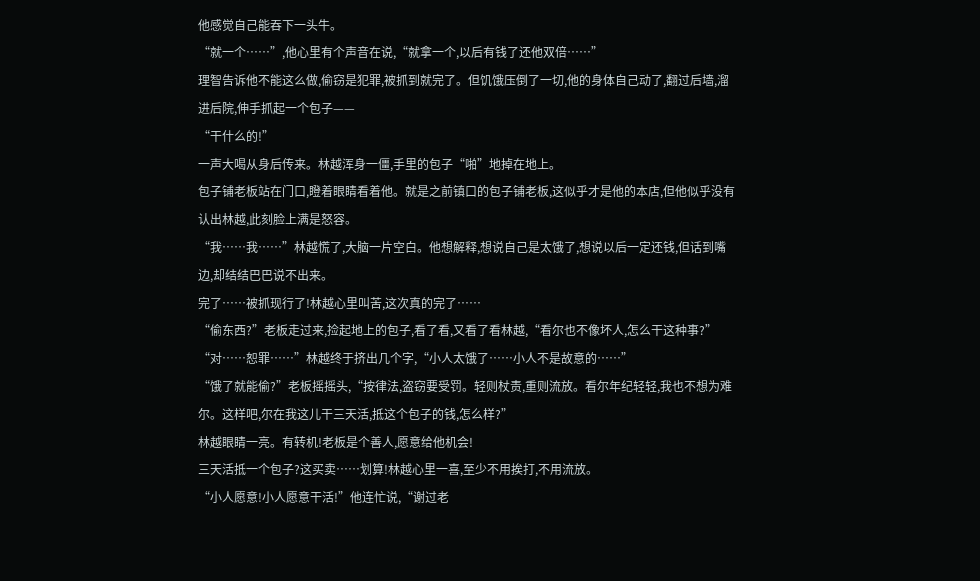他感觉自己能吞下一头牛。
“就一个……”,他心里有个声音在说,“就拿一个,以后有钱了还他双倍……”
理智告诉他不能这么做,偷窃是犯罪,被抓到就完了。但饥饿压倒了一切,他的身体自己动了,翻过后墙,溜进后院,伸手抓起一个包子——
“干什么的!”
一声大喝从身后传来。林越浑身一僵,手里的包子“啪”地掉在地上。
包子铺老板站在门口,瞪着眼睛看着他。就是之前镇口的包子铺老板,这似乎才是他的本店,但他似乎没有认出林越,此刻脸上满是怒容。
“我……我……”林越慌了,大脑一片空白。他想解释,想说自己是太饿了,想说以后一定还钱,但话到嘴边,却结结巴巴说不出来。
完了……被抓现行了!林越心里叫苦,这次真的完了……
“偷东西?”老板走过来,捡起地上的包子,看了看,又看了看林越,“看尔也不像坏人,怎么干这种事?”
“对……恕罪……”林越终于挤出几个字,“小人太饿了……小人不是故意的……”
“饿了就能偷?”老板摇摇头,“按律法,盗窃要受罚。轻则杖责,重则流放。看尔年纪轻轻,我也不想为难尔。这样吧,尔在我这儿干三天活,抵这个包子的钱,怎么样?”
林越眼睛一亮。有转机!老板是个善人,愿意给他机会!
三天活抵一个包子?这买卖……划算!林越心里一喜,至少不用挨打,不用流放。
“小人愿意!小人愿意干活!”他连忙说,“谢过老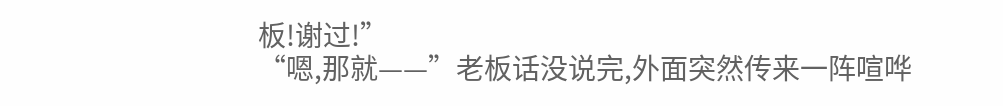板!谢过!”
“嗯,那就——”老板话没说完,外面突然传来一阵喧哗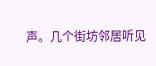声。几个街坊邻居听见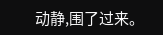动静,围了过来。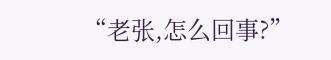“老张,怎么回事?”